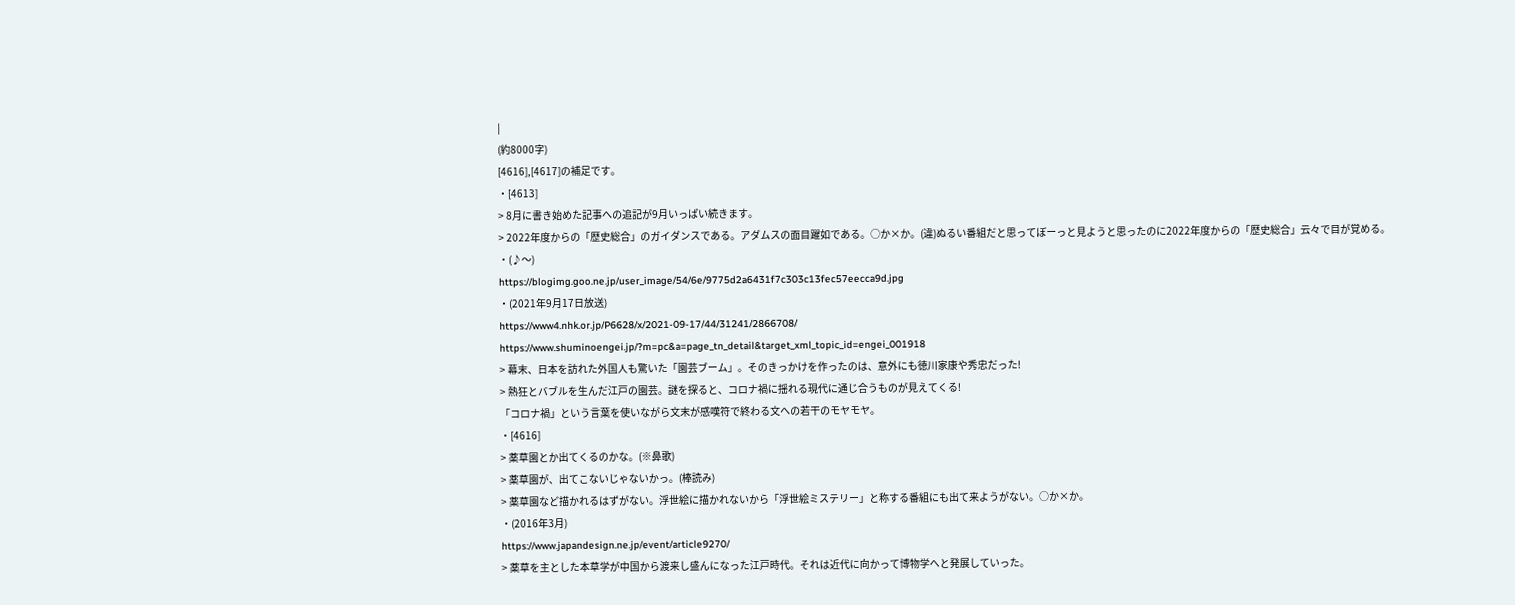|
(約8000字)
[4616],[4617]の補足です。
・[4613]
> 8月に書き始めた記事への追記が9月いっぱい続きます。
> 2022年度からの「歴史総合」のガイダンスである。アダムスの面目躍如である。○か×か。(違)ぬるい番組だと思ってぼーっと見ようと思ったのに2022年度からの「歴史総合」云々で目が覚める。
・(♪〜)
https://blogimg.goo.ne.jp/user_image/54/6e/9775d2a6431f7c303c13fec57eecca9d.jpg
・(2021年9月17日放送)
https://www4.nhk.or.jp/P6628/x/2021-09-17/44/31241/2866708/
https://www.shuminoengei.jp/?m=pc&a=page_tn_detail&target_xml_topic_id=engei_001918
> 幕末、日本を訪れた外国人も驚いた「園芸ブーム」。そのきっかけを作ったのは、意外にも徳川家康や秀忠だった!
> 熱狂とバブルを生んだ江戸の園芸。謎を探ると、コロナ禍に揺れる現代に通じ合うものが見えてくる!
「コロナ禍」という言葉を使いながら文末が感嘆符で終わる文への若干のモヤモヤ。
・[4616]
> 薬草園とか出てくるのかな。(※鼻歌)
> 薬草園が、出てこないじゃないかっ。(棒読み)
> 薬草園など描かれるはずがない。浮世絵に描かれないから「浮世絵ミステリー」と称する番組にも出て来ようがない。○か×か。
・(2016年3月)
https://www.japandesign.ne.jp/event/article9270/
> 薬草を主とした本草学が中国から渡来し盛んになった江戸時代。それは近代に向かって博物学へと発展していった。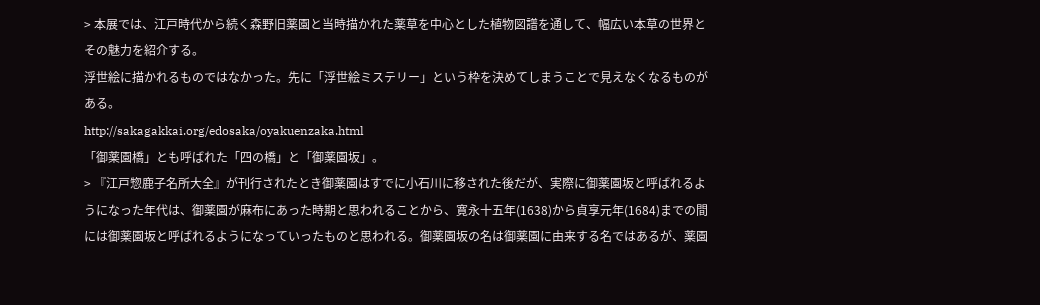> 本展では、江戸時代から続く森野旧薬園と当時描かれた薬草を中心とした植物図譜を通して、幅広い本草の世界とその魅力を紹介する。
浮世絵に描かれるものではなかった。先に「浮世絵ミステリー」という枠を決めてしまうことで見えなくなるものがある。
http://sakagakkai.org/edosaka/oyakuenzaka.html
「御薬園橋」とも呼ばれた「四の橋」と「御薬園坂」。
> 『江戸惣鹿子名所大全』が刊行されたとき御薬園はすでに小石川に移された後だが、実際に御薬園坂と呼ばれるようになった年代は、御薬園が麻布にあった時期と思われることから、寛永十五年(1638)から貞享元年(1684)までの間には御薬園坂と呼ばれるようになっていったものと思われる。御薬園坂の名は御薬園に由来する名ではあるが、薬園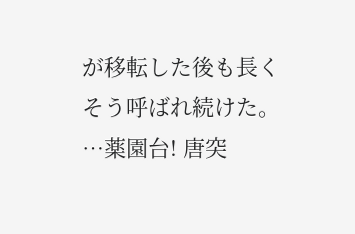が移転した後も長くそう呼ばれ続けた。
…薬園台! 唐突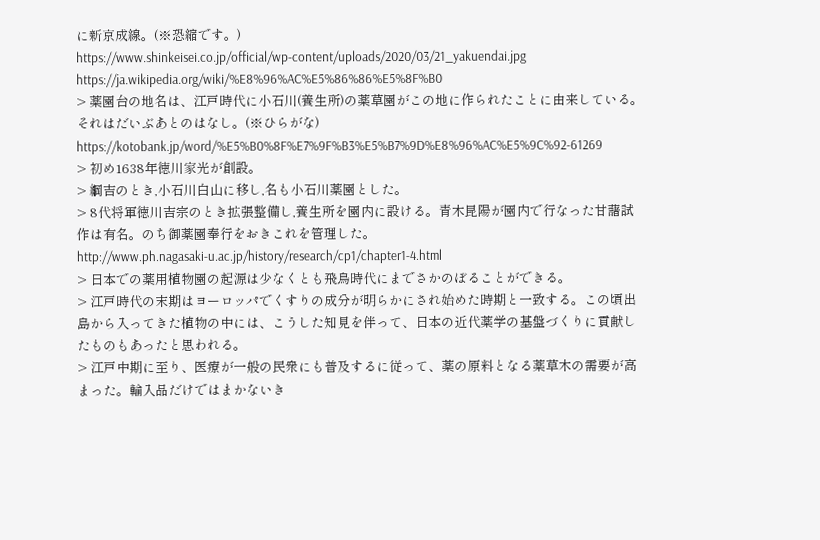に新京成線。(※恐縮です。)
https://www.shinkeisei.co.jp/official/wp-content/uploads/2020/03/21_yakuendai.jpg
https://ja.wikipedia.org/wiki/%E8%96%AC%E5%86%86%E5%8F%B0
> 薬園台の地名は、江戸時代に小石川(養生所)の薬草園がこの地に作られたことに由来している。
それはだいぶあとのはなし。(※ひらがな)
https://kotobank.jp/word/%E5%B0%8F%E7%9F%B3%E5%B7%9D%E8%96%AC%E5%9C%92-61269
> 初め1638年徳川家光が創設。
> 綱吉のとき,小石川白山に移し,名も小石川薬園とした。
> 8代将軍徳川吉宗のとき拡張整備し,養生所を園内に設ける。青木昆陽が園内で行なった甘藷試作は有名。のち御薬園奉行をおきこれを管理した。
http://www.ph.nagasaki-u.ac.jp/history/research/cp1/chapter1-4.html
> 日本での薬用植物園の起源は少なくとも飛鳥時代にまでさかのぼることができる。
> 江戸時代の末期はヨーロッパでくすりの成分が明らかにされ始めた時期と一致する。この頃出島から入ってきた植物の中には、こうした知見を伴って、日本の近代薬学の基盤づくりに貢献したものもあったと思われる。
> 江戸中期に至り、医療が一般の民衆にも普及するに従って、薬の原料となる薬草木の需要が高まった。輸入品だけではまかないき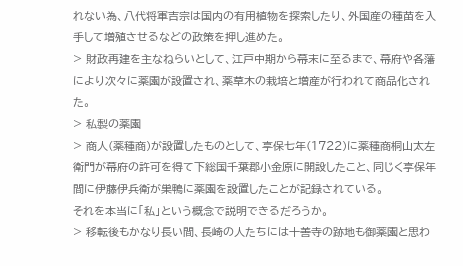れない為、八代将軍吉宗は国内の有用植物を探索したり、外国産の種苗を入手して増殖させるなどの政策を押し進めた。
> 財政再建を主なねらいとして、江戸中期から幕末に至るまで、幕府や各藩により次々に薬園が設置され、薬草木の栽培と増産が行われて商品化された。
> 私製の薬園
> 商人(薬種商)が設置したものとして、享保七年(1722)に薬種商桐山太左衛門が幕府の許可を得て下総国千葉郡小金原に開設したこと、同じく享保年間に伊藤伊兵衛が巣鴨に薬園を設置したことが記録されている。
それを本当に「私」という概念で説明できるだろうか。
> 移転後もかなり長い間、長崎の人たちには十善寺の跡地も御薬園と思わ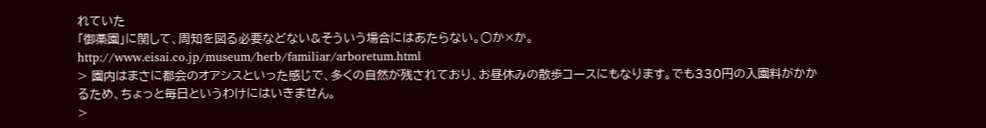れていた
「御薬園」に関して、周知を図る必要などない&そういう場合にはあたらない。○か×か。
http://www.eisai.co.jp/museum/herb/familiar/arboretum.html
> 園内はまさに都会のオアシスといった感じで、多くの自然が残されており、お昼休みの散歩コースにもなります。でも330円の入園料がかかるため、ちょっと毎日というわけにはいきません。
>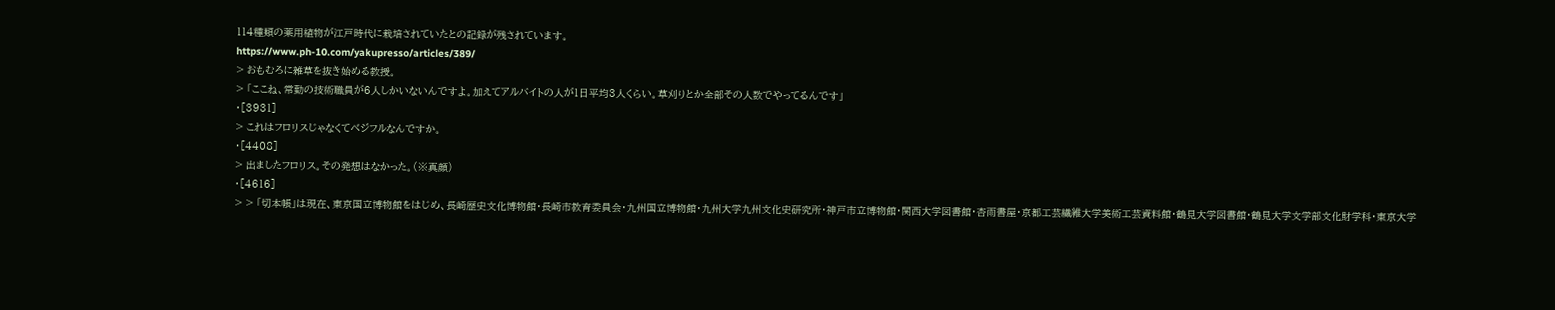114種類の薬用植物が江戸時代に栽培されていたとの記録が残されています。
https://www.ph-10.com/yakupresso/articles/389/
> おもむろに雑草を抜き始める教授。
> 「ここね、常勤の技術職員が6人しかいないんですよ。加えてアルバイトの人が1日平均3人くらい。草刈りとか全部その人数でやってるんです」
・[3931]
> これはフロリスじゃなくてベジフルなんですか。
・[4408]
> 出ましたフロリス。その発想はなかった。(※真顔)
・[4616]
> > 「切本帳」は現在、東京国立博物館をはじめ、長崎歴史文化博物館・長崎市教育委員会・九州国立博物館・九州大学九州文化史研究所・神戸市立博物館・関西大学図書館・杏雨書屋・京都工芸繊維大学美術工芸資料館・鶴見大学図書館・鶴見大学文学部文化財学科・東京大学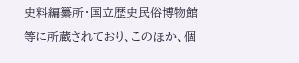史料編纂所・国立歴史民俗博物館等に所蔵されており、このほか、個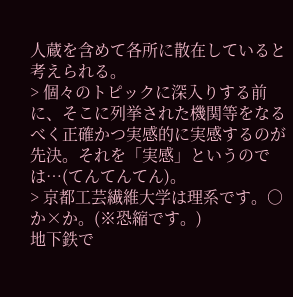人蔵を含めて各所に散在していると考えられる。
> 個々のトピックに深入りする前に、そこに列挙された機関等をなるべく正確かつ実感的に実感するのが先決。それを「実感」というのでは…(てんてんてん)。
> 京都工芸繊維大学は理系です。○か×か。(※恐縮です。)
地下鉄で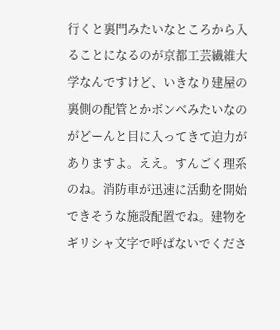行くと裏門みたいなところから入ることになるのが京都工芸繊維大学なんですけど、いきなり建屋の裏側の配管とかボンベみたいなのがどーんと目に入ってきて迫力がありますよ。ええ。すんごく理系のね。消防車が迅速に活動を開始できそうな施設配置でね。建物をギリシャ文字で呼ばないでくださ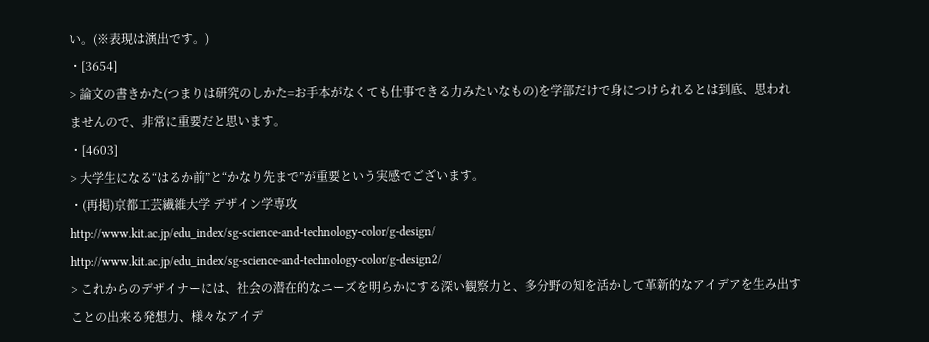い。(※表現は演出です。)
・[3654]
> 論文の書きかた(つまりは研究のしかた=お手本がなくても仕事できる力みたいなもの)を学部だけで身につけられるとは到底、思われませんので、非常に重要だと思います。
・[4603]
> 大学生になる“はるか前”と“かなり先まで”が重要という実感でございます。
・(再掲)京都工芸繊維大学 デザイン学専攻
http://www.kit.ac.jp/edu_index/sg-science-and-technology-color/g-design/
http://www.kit.ac.jp/edu_index/sg-science-and-technology-color/g-design2/
> これからのデザイナーには、社会の潜在的なニーズを明らかにする深い観察力と、多分野の知を活かして革新的なアイデアを生み出すことの出来る発想力、様々なアイデ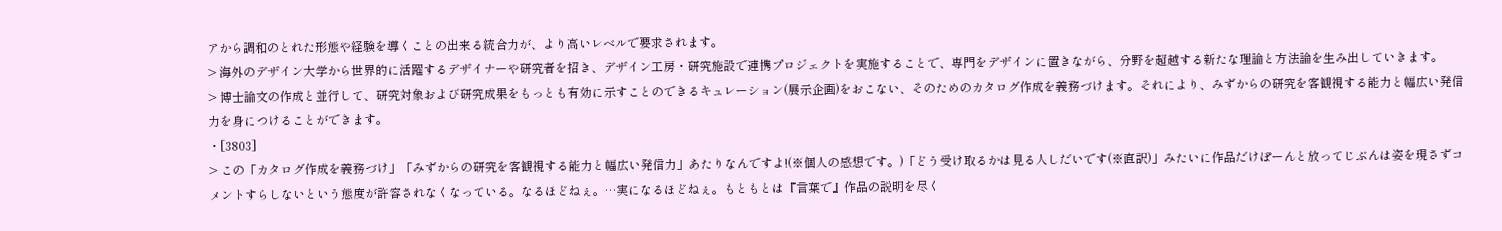アから調和のとれた形態や経験を導くことの出来る統合力が、より高いレベルで要求されます。
> 海外のデザイン大学から世界的に活躍するデザイナーや研究者を招き、デザイン工房・研究施設で連携プロジェクトを実施することで、専門をデザインに置きながら、分野を超越する新たな理論と方法論を生み出していきます。
> 博士論文の作成と並行して、研究対象および研究成果をもっとも有効に示すことのできるキュレーション(展示企画)をおこない、そのためのカタログ作成を義務づけます。それにより、みずからの研究を客観視する能力と幅広い発信力を身につけることができます。
・[3803]
> この「カタログ作成を義務づけ」「みずからの研究を客観視する能力と幅広い発信力」あたりなんですよ!(※個人の感想です。)「どう受け取るかは見る人しだいです(※直訳)」みたいに作品だけぽーんと放ってじぶんは姿を現さずコメントすらしないという態度が許容されなくなっている。なるほどねぇ。…実になるほどねぇ。もともとは『言葉で』作品の説明を尽く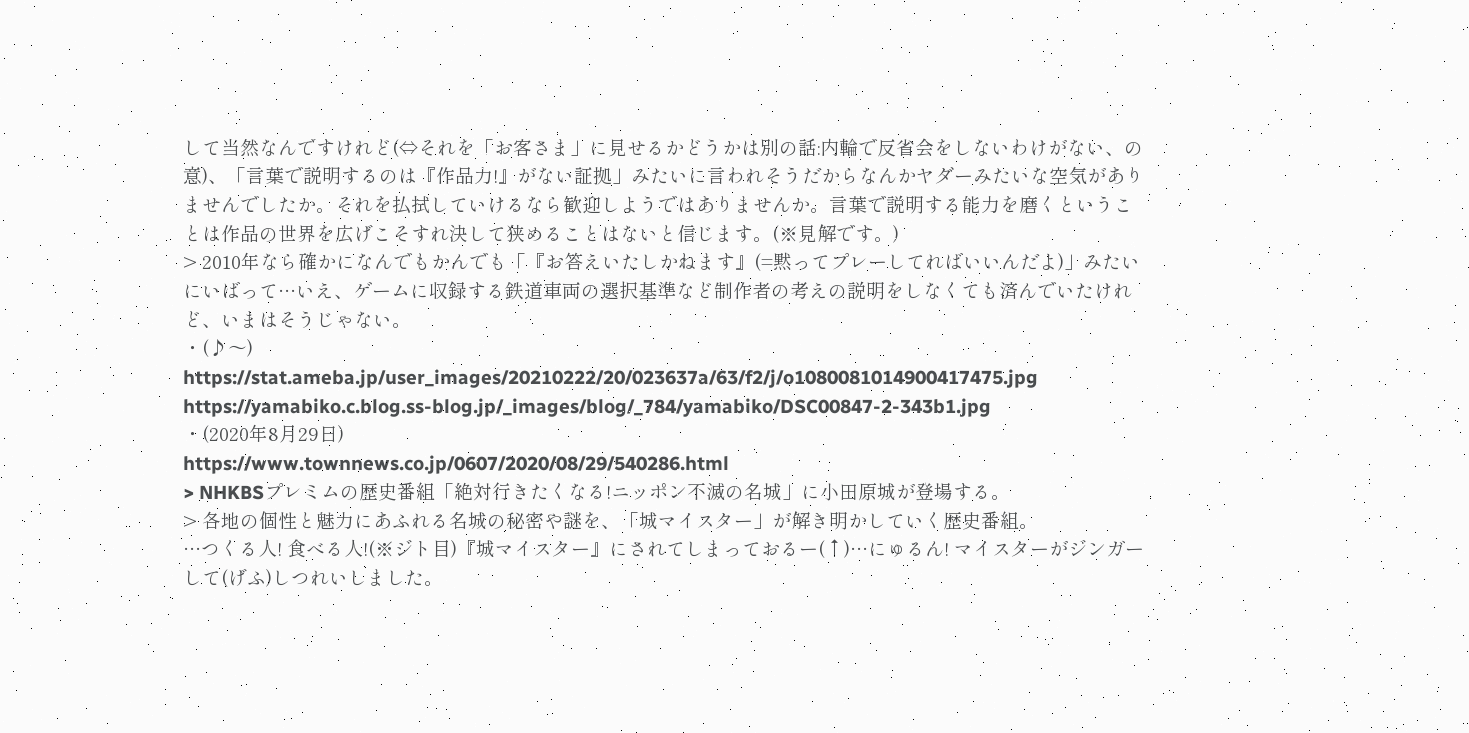して当然なんですけれど(⇔それを「お客さま」に見せるかどうかは別の話:内輪で反省会をしないわけがない、の意)、「言葉で説明するのは『作品力!』がない証拠」みたいに言われそうだからなんかヤダーみたいな空気がありませんでしたか。それを払拭していけるなら歓迎しようではありませんか。言葉で説明する能力を磨くということは作品の世界を広げこそすれ決して狭めることはないと信じます。(※見解です。)
> 2010年なら確かになんでもかんでも「『お答えいたしかねます』(=黙ってプレーしてればいいんだよ)」みたいにいばって…いえ、ゲームに収録する鉄道車両の選択基準など制作者の考えの説明をしなくても済んでいたけれど、いまはそうじゃない。
・(♪〜)
https://stat.ameba.jp/user_images/20210222/20/023637a/63/f2/j/o1080081014900417475.jpg
https://yamabiko.c.blog.ss-blog.jp/_images/blog/_784/yamabiko/DSC00847-2-343b1.jpg
・(2020年8月29日)
https://www.townnews.co.jp/0607/2020/08/29/540286.html
> NHKBSプレミムの歴史番組「絶対行きたくなる!ニッポン不滅の名城」に小田原城が登場する。
> 各地の個性と魅力にあふれる名城の秘密や謎を、「城マイスター」が解き明かしていく歴史番組。
…つくる人! 食べる人!(※ジト目)『城マイスター』にされてしまっておるー(↑)…にゅるん! マイスターがジンガーして(げふ)しつれいしました。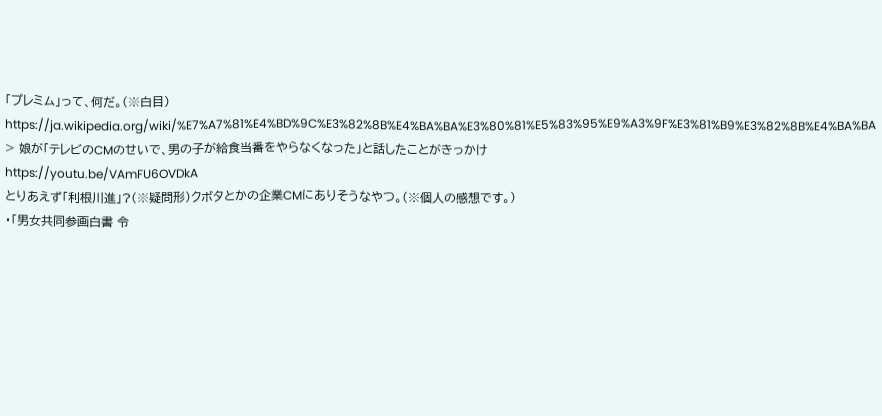「プレミム」って、何だ。(※白目)
https://ja.wikipedia.org/wiki/%E7%A7%81%E4%BD%9C%E3%82%8B%E4%BA%BA%E3%80%81%E5%83%95%E9%A3%9F%E3%81%B9%E3%82%8B%E4%BA%BA
> 娘が「テレビのCMのせいで、男の子が給食当番をやらなくなった」と話したことがきっかけ
https://youtu.be/VAmFU6OVDkA
とりあえず「利根川進」?(※疑問形)クボタとかの企業CMにありそうなやつ。(※個人の感想です。)
・「男女共同参画白書 令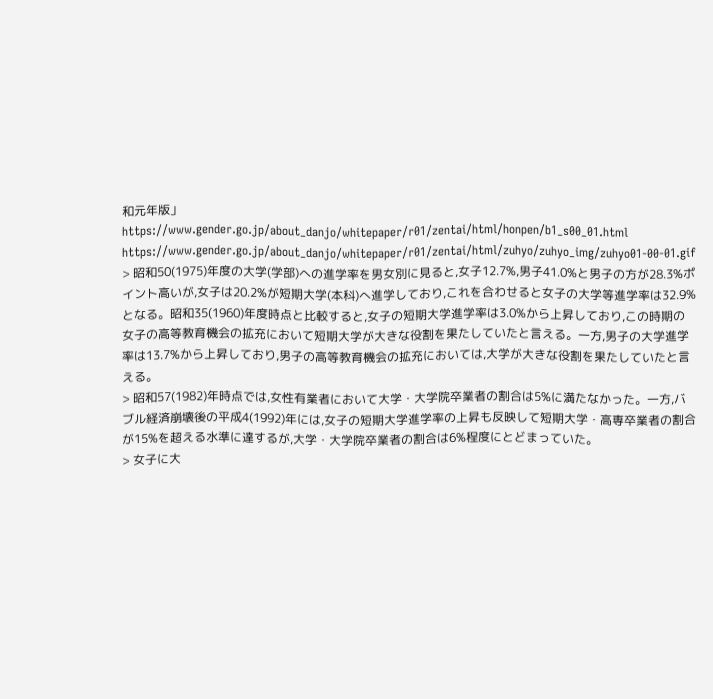和元年版」
https://www.gender.go.jp/about_danjo/whitepaper/r01/zentai/html/honpen/b1_s00_01.html
https://www.gender.go.jp/about_danjo/whitepaper/r01/zentai/html/zuhyo/zuhyo_img/zuhyo01-00-01.gif
> 昭和50(1975)年度の大学(学部)への進学率を男女別に見ると,女子12.7%,男子41.0%と男子の方が28.3%ポイント高いが,女子は20.2%が短期大学(本科)へ進学しており,これを合わせると女子の大学等進学率は32.9%となる。昭和35(1960)年度時点と比較すると,女子の短期大学進学率は3.0%から上昇しており,この時期の女子の高等教育機会の拡充において短期大学が大きな役割を果たしていたと言える。一方,男子の大学進学率は13.7%から上昇しており,男子の高等教育機会の拡充においては,大学が大きな役割を果たしていたと言える。
> 昭和57(1982)年時点では,女性有業者において大学・大学院卒業者の割合は5%に満たなかった。一方,バブル経済崩壊後の平成4(1992)年には,女子の短期大学進学率の上昇も反映して短期大学・高専卒業者の割合が15%を超える水準に達するが,大学・大学院卒業者の割合は6%程度にとどまっていた。
> 女子に大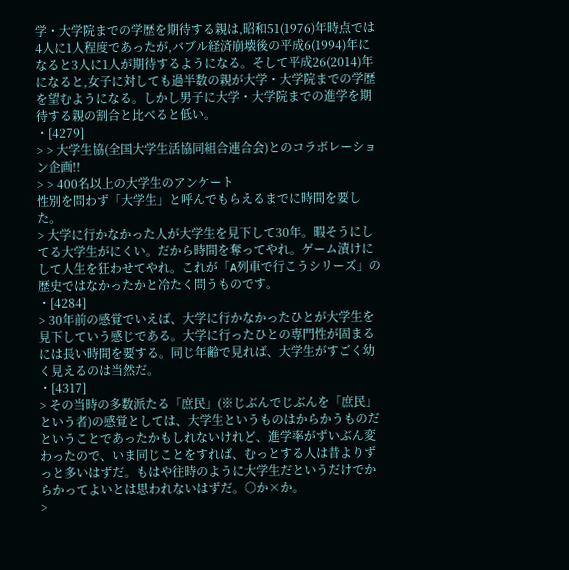学・大学院までの学歴を期待する親は,昭和51(1976)年時点では4人に1人程度であったが,バブル経済崩壊後の平成6(1994)年になると3人に1人が期待するようになる。そして平成26(2014)年になると,女子に対しても過半数の親が大学・大学院までの学歴を望むようになる。しかし男子に大学・大学院までの進学を期待する親の割合と比べると低い。
・[4279]
> > 大学生協(全国大学生活協同組合連合会)とのコラボレーション企画!!
> > 400名以上の大学生のアンケート
性別を問わず「大学生」と呼んでもらえるまでに時間を要した。
> 大学に行かなかった人が大学生を見下して30年。暇そうにしてる大学生がにくい。だから時間を奪ってやれ。ゲーム漬けにして人生を狂わせてやれ。これが「A列車で行こうシリーズ」の歴史ではなかったかと冷たく問うものです。
・[4284]
> 30年前の感覚でいえば、大学に行かなかったひとが大学生を見下していう感じである。大学に行ったひとの専門性が固まるには長い時間を要する。同じ年齢で見れば、大学生がすごく幼く見えるのは当然だ。
・[4317]
> その当時の多数派たる「庶民」(※じぶんでじぶんを「庶民」という者)の感覚としては、大学生というものはからかうものだということであったかもしれないけれど、進学率がずいぶん変わったので、いま同じことをすれば、むっとする人は昔よりずっと多いはずだ。もはや往時のように大学生だというだけでからかってよいとは思われないはずだ。○か×か。
>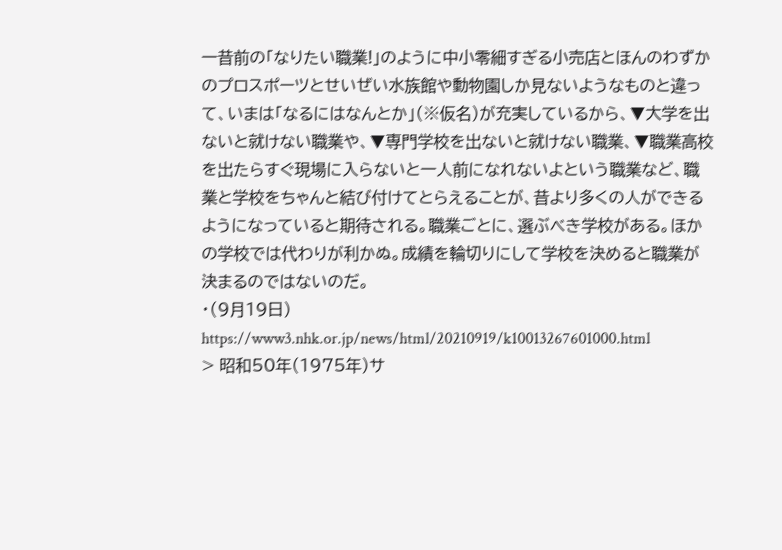一昔前の「なりたい職業!」のように中小零細すぎる小売店とほんのわずかのプロスポーツとせいぜい水族館や動物園しか見ないようなものと違って、いまは「なるにはなんとか」(※仮名)が充実しているから、▼大学を出ないと就けない職業や、▼専門学校を出ないと就けない職業、▼職業高校を出たらすぐ現場に入らないと一人前になれないよという職業など、職業と学校をちゃんと結び付けてとらえることが、昔より多くの人ができるようになっていると期待される。職業ごとに、選ぶべき学校がある。ほかの学校では代わりが利かぬ。成績を輪切りにして学校を決めると職業が決まるのではないのだ。
・(9月19日)
https://www3.nhk.or.jp/news/html/20210919/k10013267601000.html
> 昭和50年(1975年)サ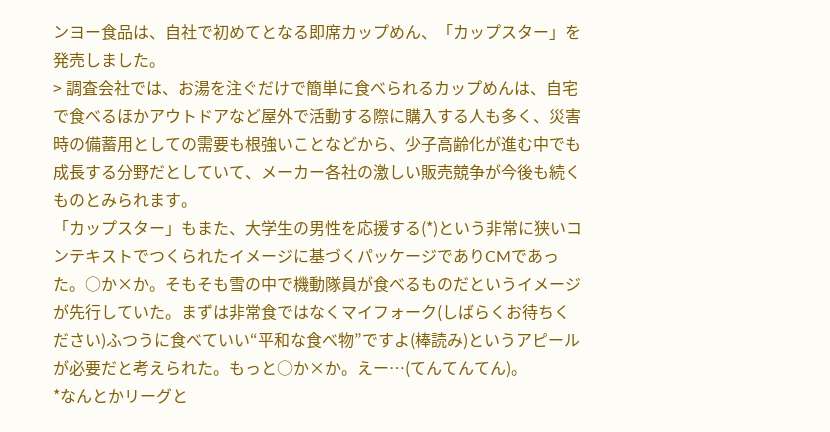ンヨー食品は、自社で初めてとなる即席カップめん、「カップスター」を発売しました。
> 調査会社では、お湯を注ぐだけで簡単に食べられるカップめんは、自宅で食べるほかアウトドアなど屋外で活動する際に購入する人も多く、災害時の備蓄用としての需要も根強いことなどから、少子高齢化が進む中でも成長する分野だとしていて、メーカー各社の激しい販売競争が今後も続くものとみられます。
「カップスター」もまた、大学生の男性を応援する(*)という非常に狭いコンテキストでつくられたイメージに基づくパッケージでありCMであった。○か×か。そもそも雪の中で機動隊員が食べるものだというイメージが先行していた。まずは非常食ではなくマイフォーク(しばらくお待ちください)ふつうに食べていい“平和な食べ物”ですよ(棒読み)というアピールが必要だと考えられた。もっと○か×か。えー…(てんてんてん)。
*なんとかリーグと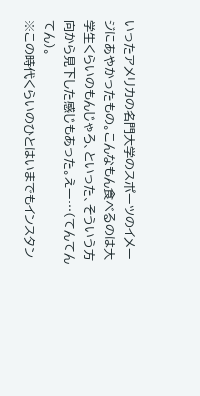いったアメリカの名門大学のスポーツのイメージにあやかったもの。こんなもん食べるのは大学生くらいのもんじゃろ、といった、そういう方向から見下した感じもあった。えー…(てんてんてん)。
※この時代くらいのひとはいまでもインスタン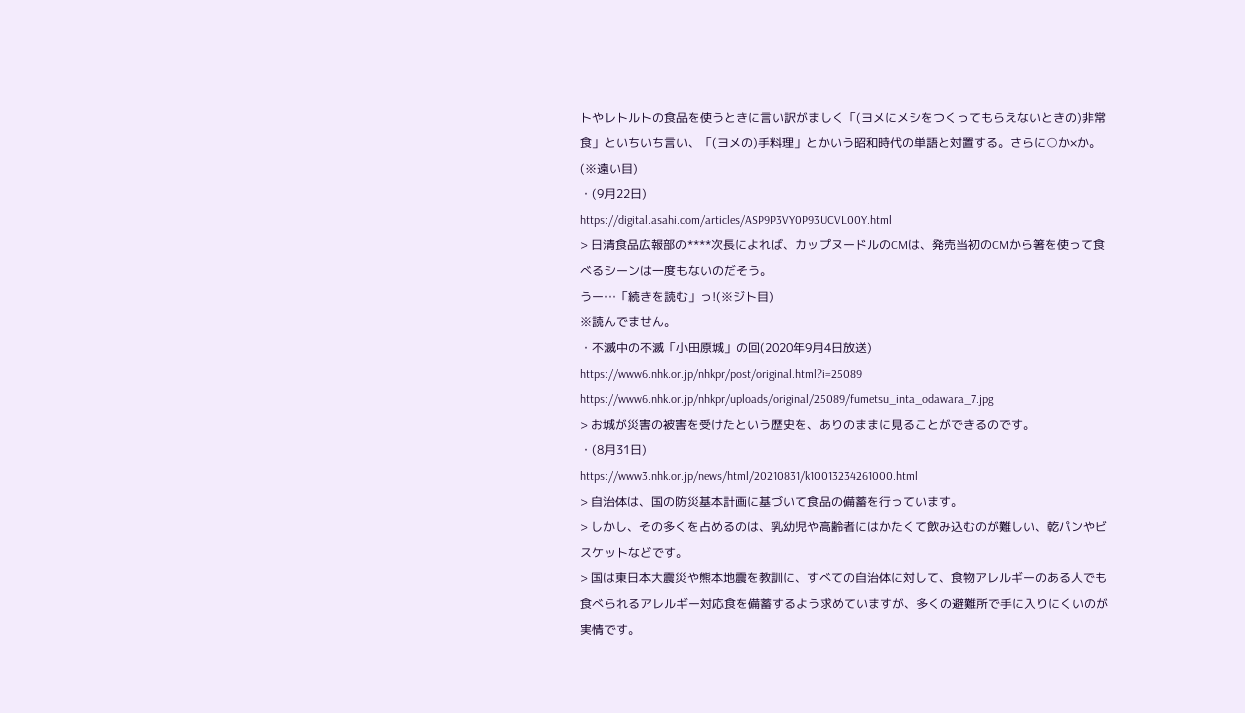トやレトルトの食品を使うときに言い訳がましく「(ヨメにメシをつくってもらえないときの)非常食」といちいち言い、「(ヨメの)手料理」とかいう昭和時代の単語と対置する。さらに○か×か。(※遠い目)
・(9月22日)
https://digital.asahi.com/articles/ASP9P3VY0P93UCVL00Y.html
> 日清食品広報部の****次長によれば、カップヌードルのCMは、発売当初のCMから箸を使って食べるシーンは一度もないのだそう。
うー…「続きを読む」っ!(※ジト目)
※読んでません。
・不滅中の不滅「小田原城」の回(2020年9月4日放送)
https://www6.nhk.or.jp/nhkpr/post/original.html?i=25089
https://www6.nhk.or.jp/nhkpr/uploads/original/25089/fumetsu_inta_odawara_7.jpg
> お城が災害の被害を受けたという歴史を、ありのままに見ることができるのです。
・(8月31日)
https://www3.nhk.or.jp/news/html/20210831/k10013234261000.html
> 自治体は、国の防災基本計画に基づいて食品の備蓄を行っています。
> しかし、その多くを占めるのは、乳幼児や高齢者にはかたくて飲み込むのが難しい、乾パンやビスケットなどです。
> 国は東日本大震災や熊本地震を教訓に、すべての自治体に対して、食物アレルギーのある人でも食べられるアレルギー対応食を備蓄するよう求めていますが、多くの避難所で手に入りにくいのが実情です。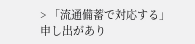> 「流通備蓄で対応する」
申し出があり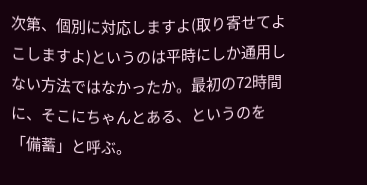次第、個別に対応しますよ(取り寄せてよこしますよ)というのは平時にしか通用しない方法ではなかったか。最初の72時間に、そこにちゃんとある、というのを「備蓄」と呼ぶ。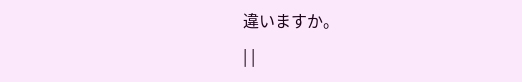違いますか。
| |